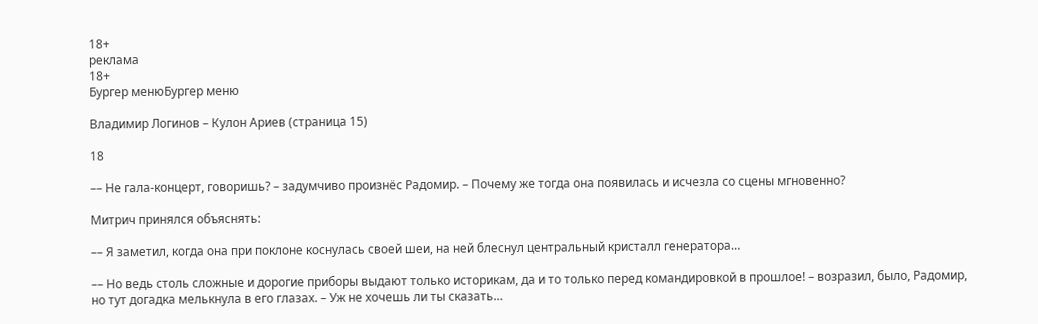18+
реклама
18+
Бургер менюБургер меню

Владимир Логинов – Кулон Ариев (страница 15)

18

–– Не гала-концерт, говоришь? – задумчиво произнёс Радомир. – Почему же тогда она появилась и исчезла со сцены мгновенно?

Митрич принялся объяснять:

–– Я заметил, когда она при поклоне коснулась своей шеи, на ней блеснул центральный кристалл генератора…

–– Но ведь столь сложные и дорогие приборы выдают только историкам, да и то только перед командировкой в прошлое! – возразил, было, Радомир, но тут догадка мелькнула в его глазах. – Уж не хочешь ли ты сказать…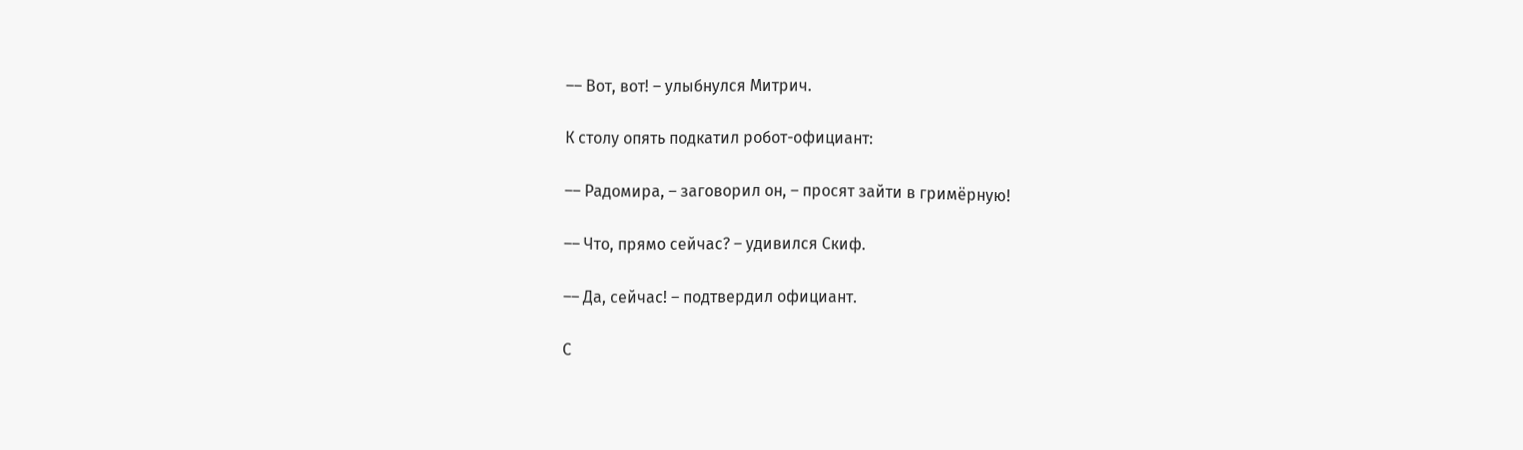–– Вот, вот! – улыбнулся Митрич.

К столу опять подкатил робот-официант:

–– Радомира, – заговорил он, – просят зайти в гримёрную!

–– Что, прямо сейчас? – удивился Скиф.

–– Да, сейчас! – подтвердил официант.

С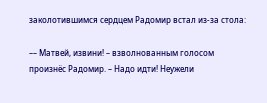заколотившимся сердцем Радомир встал из-за стола:

–– Матвей, извини! – взволнованным голосом произнёс Радомир. – Надо идти! Неужели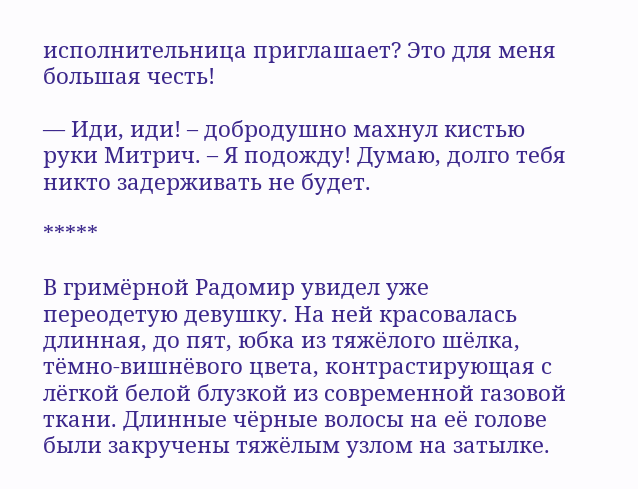исполнительница приглашает? Это для меня большая честь!

–– Иди, иди! – добродушно махнул кистью руки Митрич. – Я подожду! Думаю, долго тебя никто задерживать не будет.

*****

В гримёрной Радомир увидел уже переодетую девушку. На ней красовалась длинная, до пят, юбка из тяжёлого шёлка, тёмно-вишнёвого цвета, контрастирующая с лёгкой белой блузкой из современной газовой ткани. Длинные чёрные волосы на её голове были закручены тяжёлым узлом на затылке.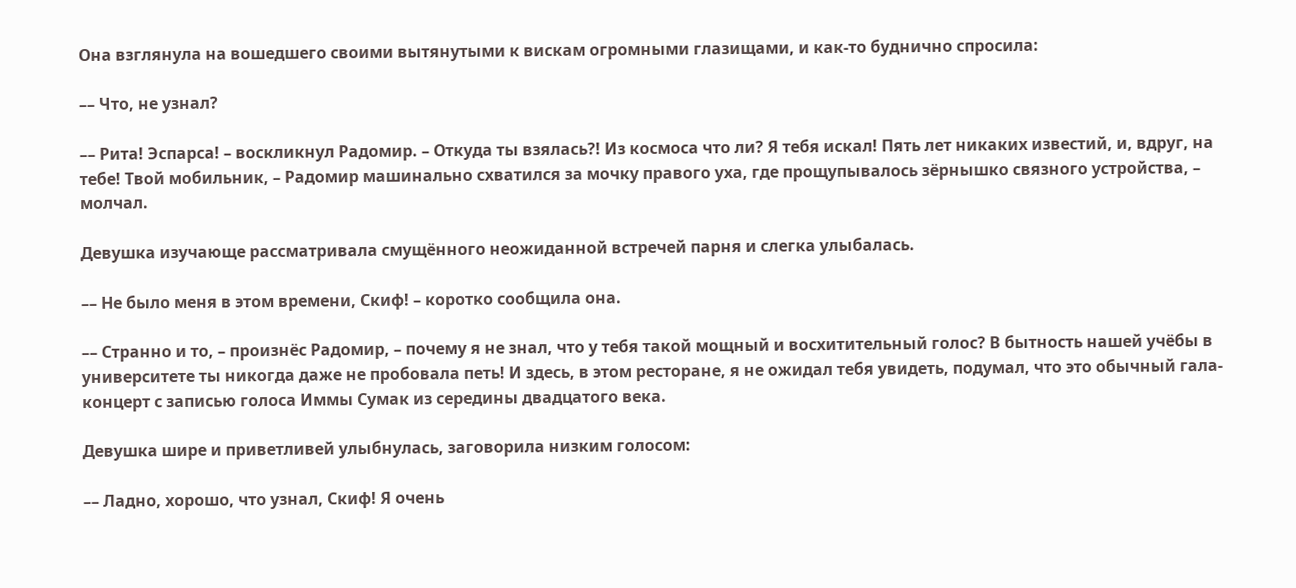Она взглянула на вошедшего своими вытянутыми к вискам огромными глазищами, и как-то буднично спросила:

–– Что, не узнал?

–– Рита! Эспарса! – воскликнул Радомир. – Откуда ты взялась?! Из космоса что ли? Я тебя искал! Пять лет никаких известий, и, вдруг, на тебе! Твой мобильник, – Радомир машинально схватился за мочку правого уха, где прощупывалось зёрнышко связного устройства, – молчал.

Девушка изучающе рассматривала смущённого неожиданной встречей парня и слегка улыбалась.

–– Не было меня в этом времени, Скиф! – коротко сообщила она.

–– Странно и то, – произнёс Радомир, – почему я не знал, что у тебя такой мощный и восхитительный голос? В бытность нашей учёбы в университете ты никогда даже не пробовала петь! И здесь, в этом ресторане, я не ожидал тебя увидеть, подумал, что это обычный гала-концерт с записью голоса Иммы Сумак из середины двадцатого века.

Девушка шире и приветливей улыбнулась, заговорила низким голосом:

–– Ладно, хорошо, что узнал, Скиф! Я очень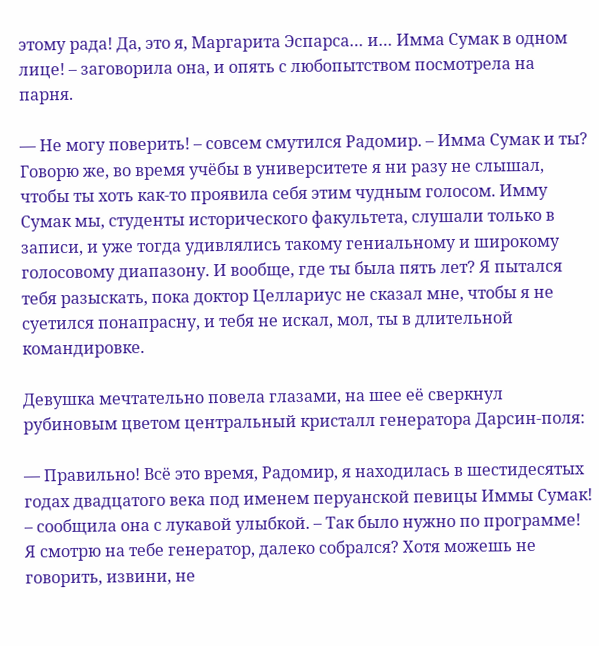этому рада! Да, это я, Маргарита Эспарса… и… Имма Сумак в одном лице! – заговорила она, и опять с любопытством посмотрела на парня.

–– Не могу поверить! – совсем смутился Радомир. – Имма Сумак и ты? Говорю же, во время учёбы в университете я ни разу не слышал, чтобы ты хоть как-то проявила себя этим чудным голосом. Имму Сумак мы, студенты исторического факультета, слушали только в записи, и уже тогда удивлялись такому гениальному и широкому голосовому диапазону. И вообще, где ты была пять лет? Я пытался тебя разыскать, пока доктор Целлариус не сказал мне, чтобы я не суетился понапрасну, и тебя не искал, мол, ты в длительной командировке.

Девушка мечтательно повела глазами, на шее её сверкнул рубиновым цветом центральный кристалл генератора Дарсин-поля:

–– Правильно! Всё это время, Радомир, я находилась в шестидесятых годах двадцатого века под именем перуанской певицы Иммы Сумак! – сообщила она с лукавой улыбкой. – Так было нужно по программе! Я смотрю на тебе генератор, далеко собрался? Хотя можешь не говорить, извини, не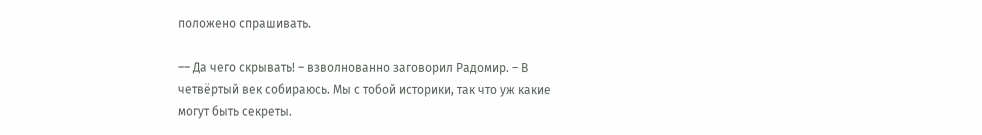положено спрашивать.

–– Да чего скрывать! – взволнованно заговорил Радомир. – В четвёртый век собираюсь. Мы с тобой историки, так что уж какие могут быть секреты.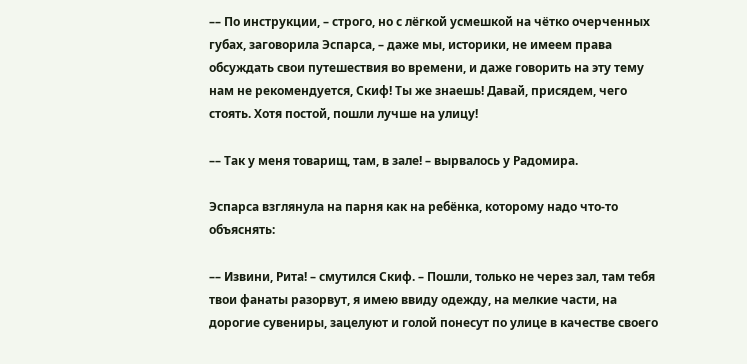–– По инструкции, – строго, но с лёгкой усмешкой на чётко очерченных губах, заговорила Эспарса, – даже мы, историки, не имеем права обсуждать свои путешествия во времени, и даже говорить на эту тему нам не рекомендуется, Скиф! Ты же знаешь! Давай, присядем, чего стоять. Хотя постой, пошли лучше на улицу!

–– Так у меня товарищ, там, в зале! – вырвалось у Радомира.

Эспарса взглянула на парня как на ребёнка, которому надо что-то объяснять:

–– Извини, Рита! – смутился Скиф. – Пошли, только не через зал, там тебя твои фанаты разорвут, я имею ввиду одежду, на мелкие части, на дорогие сувениры, зацелуют и голой понесут по улице в качестве своего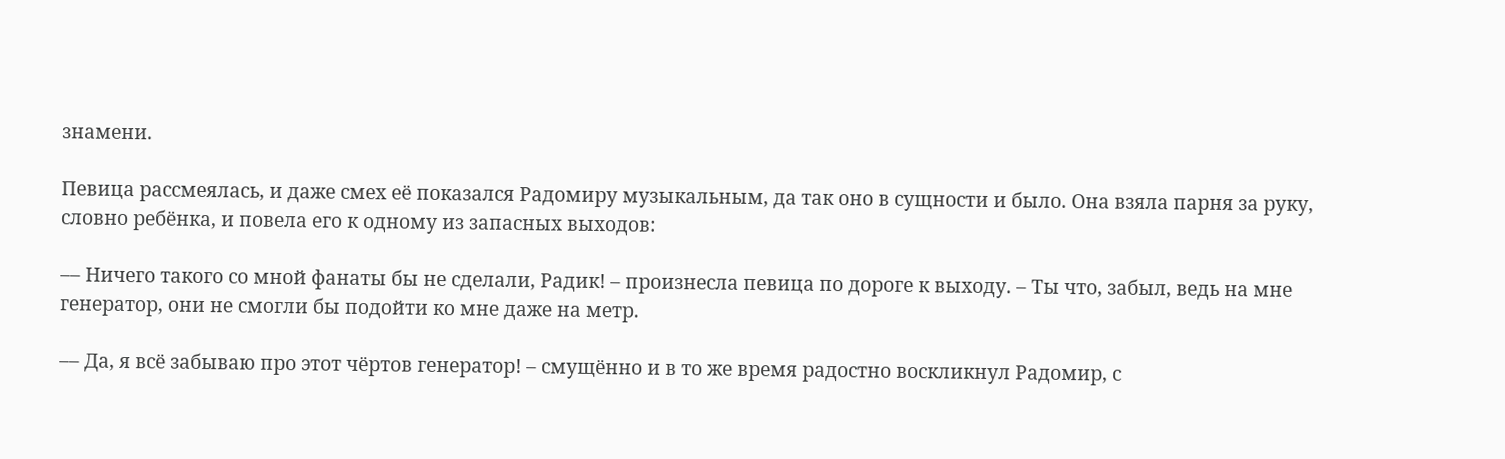знамени.

Певица рассмеялась, и даже смех её показался Радомиру музыкальным, да так оно в сущности и было. Она взяла парня за руку, словно ребёнка, и повела его к одному из запасных выходов:

–– Ничего такого со мной фанаты бы не сделали, Радик! – произнесла певица по дороге к выходу. – Ты что, забыл, ведь на мне генератор, они не смогли бы подойти ко мне даже на метр.

–– Да, я всё забываю про этот чёртов генератор! – смущённо и в то же время радостно воскликнул Радомир, с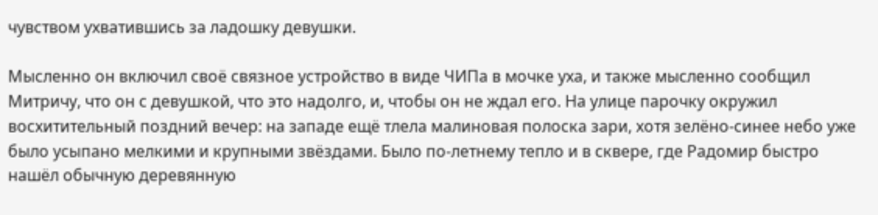чувством ухватившись за ладошку девушки.

Мысленно он включил своё связное устройство в виде ЧИПа в мочке уха, и также мысленно сообщил Митричу, что он с девушкой, что это надолго, и, чтобы он не ждал его. На улице парочку окружил восхитительный поздний вечер: на западе ещё тлела малиновая полоска зари, хотя зелёно-синее небо уже было усыпано мелкими и крупными звёздами. Было по-летнему тепло и в сквере, где Радомир быстро нашёл обычную деревянную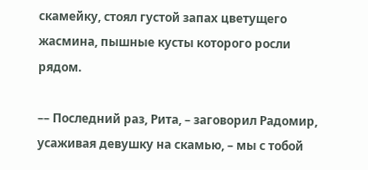скамейку, стоял густой запах цветущего жасмина, пышные кусты которого росли рядом.

–– Последний раз, Рита, – заговорил Радомир, усаживая девушку на скамью, – мы с тобой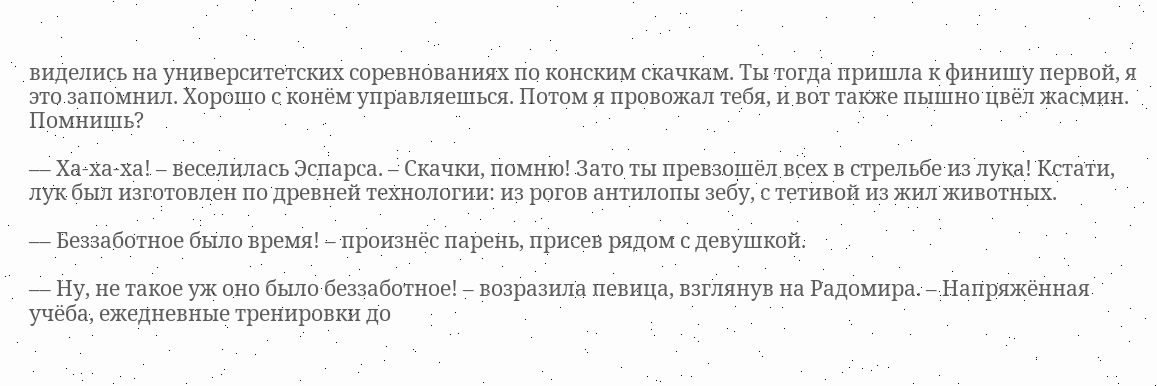виделись на университетских соревнованиях по конским скачкам. Ты тогда пришла к финишу первой, я это запомнил. Хорошо с конём управляешься. Потом я провожал тебя, и вот также пышно цвёл жасмин. Помнишь?

–– Ха-ха-ха! – веселилась Эспарса. – Скачки, помню! Зато ты превзошёл всех в стрельбе из лука! Кстати, лук был изготовлен по древней технологии: из рогов антилопы зебу, с тетивой из жил животных.

–– Беззаботное было время! – произнёс парень, присев рядом с девушкой.

–– Ну, не такое уж оно было беззаботное! – возразила певица, взглянув на Радомира. – Напряжённая учёба, ежедневные тренировки до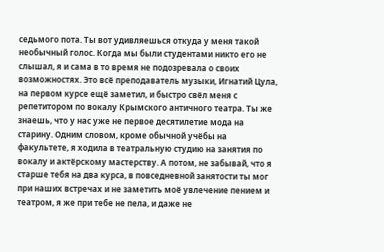седьмого пота. Ты вот удивляешься откуда у меня такой необычный голос. Когда мы были студентами никто его не слышал, я и сама в то время не подозревала о своих возможностях. Это всё преподаватель музыки, Игнатий Цула, на первом курсе ещё заметил, и быстро свёл меня с репетитором по вокалу Крымского античного театра. Ты же знаешь, что у нас уже не первое десятилетие мода на старину. Одним словом, кроме обычной учёбы на факультете, я ходила в театральную студию на занятия по вокалу и актёрскому мастерству. А потом, не забывай, что я старше тебя на два курса, в повседневной занятости ты мог при наших встречах и не заметить моё увлечение пением и театром, я же при тебе не пела, и даже не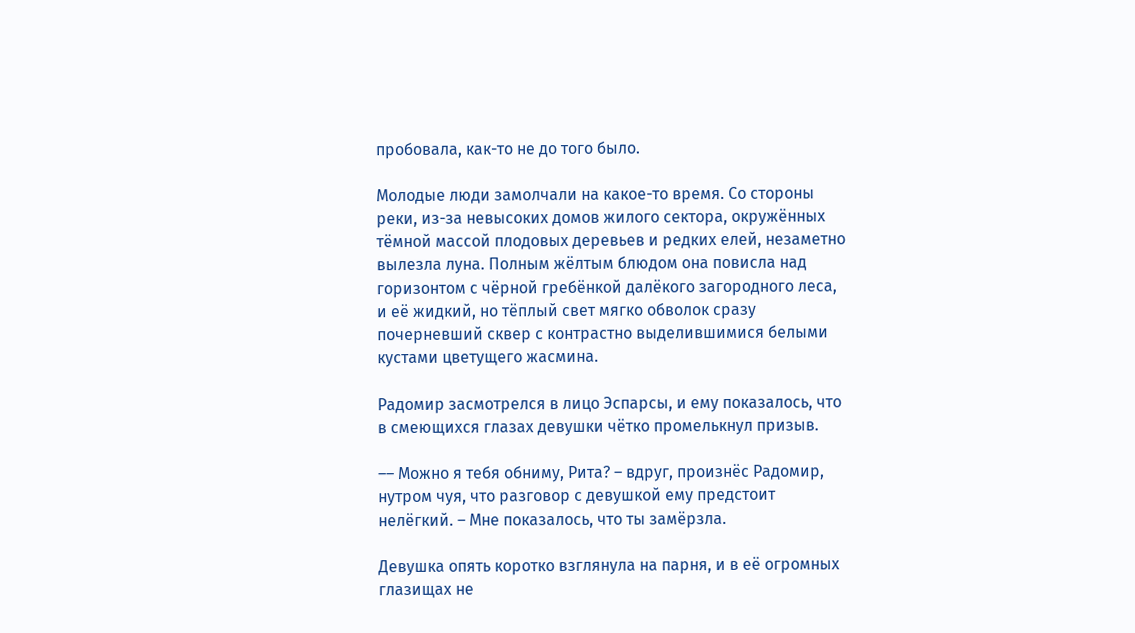пробовала, как-то не до того было.

Молодые люди замолчали на какое-то время. Со стороны реки, из-за невысоких домов жилого сектора, окружённых тёмной массой плодовых деревьев и редких елей, незаметно вылезла луна. Полным жёлтым блюдом она повисла над горизонтом с чёрной гребёнкой далёкого загородного леса, и её жидкий, но тёплый свет мягко обволок сразу почерневший сквер с контрастно выделившимися белыми кустами цветущего жасмина.

Радомир засмотрелся в лицо Эспарсы, и ему показалось, что в смеющихся глазах девушки чётко промелькнул призыв.

–– Можно я тебя обниму, Рита? – вдруг, произнёс Радомир, нутром чуя, что разговор с девушкой ему предстоит нелёгкий. – Мне показалось, что ты замёрзла.

Девушка опять коротко взглянула на парня, и в её огромных глазищах не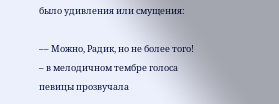было удивления или смущения:

–– Можно, Радик, но не более того! – в мелодичном тембре голоса певицы прозвучала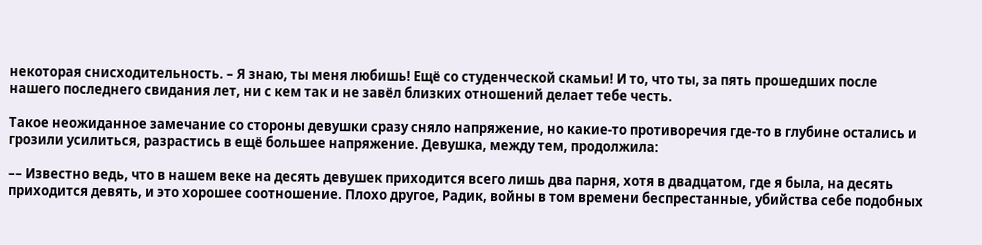некоторая снисходительность. – Я знаю, ты меня любишь! Ещё со студенческой скамьи! И то, что ты, за пять прошедших после нашего последнего свидания лет, ни с кем так и не завёл близких отношений делает тебе честь.

Такое неожиданное замечание со стороны девушки сразу сняло напряжение, но какие-то противоречия где-то в глубине остались и грозили усилиться, разрастись в ещё большее напряжение. Девушка, между тем, продолжила:

–– Известно ведь, что в нашем веке на десять девушек приходится всего лишь два парня, хотя в двадцатом, где я была, на десять приходится девять, и это хорошее соотношение. Плохо другое, Радик, войны в том времени беспрестанные, убийства себе подобных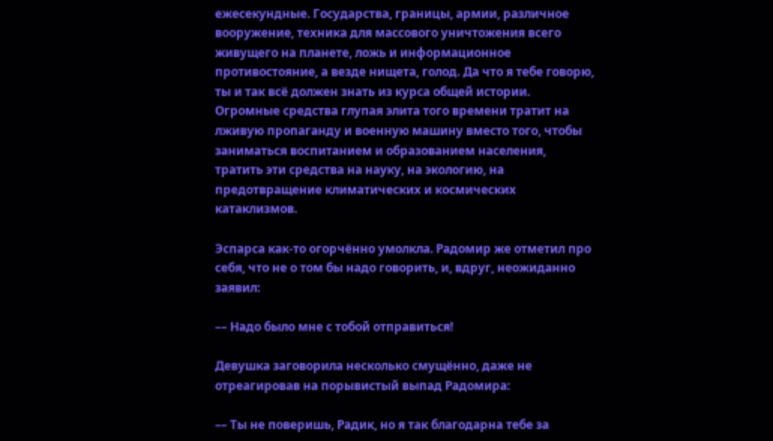ежесекундные. Государства, границы, армии, различное вооружение, техника для массового уничтожения всего живущего на планете, ложь и информационное противостояние, а везде нищета, голод. Да что я тебе говорю, ты и так всё должен знать из курса общей истории. Огромные средства глупая элита того времени тратит на лживую пропаганду и военную машину вместо того, чтобы заниматься воспитанием и образованием населения, тратить эти средства на науку, на экологию, на предотвращение климатических и космических катаклизмов.

Эспарса как-то огорчённо умолкла. Радомир же отметил про себя, что не о том бы надо говорить, и, вдруг, неожиданно заявил:

–– Надо было мне с тобой отправиться!

Девушка заговорила несколько смущённо, даже не отреагировав на порывистый выпад Радомира:

–– Ты не поверишь, Радик, но я так благодарна тебе за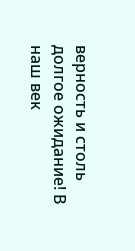верность и столь долгое ожидание! В наш век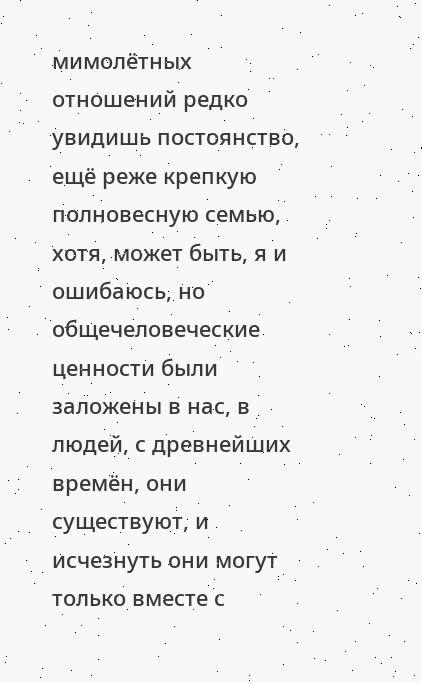мимолётных отношений редко увидишь постоянство, ещё реже крепкую полновесную семью, хотя, может быть, я и ошибаюсь, но общечеловеческие ценности были заложены в нас, в людей, с древнейших времён, они существуют, и исчезнуть они могут только вместе с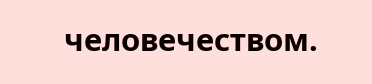человечеством.